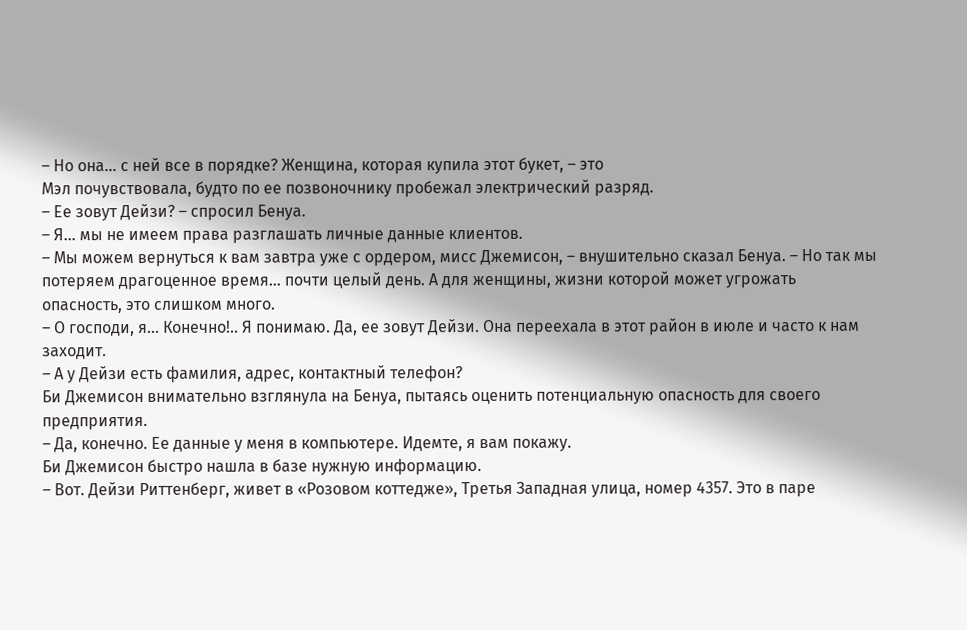– Но она… с ней все в порядке? Женщина, которая купила этот букет, – это
Мэл почувствовала, будто по ее позвоночнику пробежал электрический разряд.
– Ее зовут Дейзи? – спросил Бенуа.
– Я… мы не имеем права разглашать личные данные клиентов.
– Мы можем вернуться к вам завтра уже с ордером, мисс Джемисон, – внушительно сказал Бенуа. – Но так мы потеряем драгоценное время… почти целый день. А для женщины, жизни которой может угрожать опасность, это слишком много.
– О господи, я… Конечно!.. Я понимаю. Да, ее зовут Дейзи. Она переехала в этот район в июле и часто к нам заходит.
– А у Дейзи есть фамилия, адрес, контактный телефон?
Би Джемисон внимательно взглянула на Бенуа, пытаясь оценить потенциальную опасность для своего предприятия.
– Да, конечно. Ее данные у меня в компьютере. Идемте, я вам покажу.
Би Джемисон быстро нашла в базе нужную информацию.
– Вот. Дейзи Риттенберг, живет в «Розовом коттедже», Третья Западная улица, номер 4357. Это в паре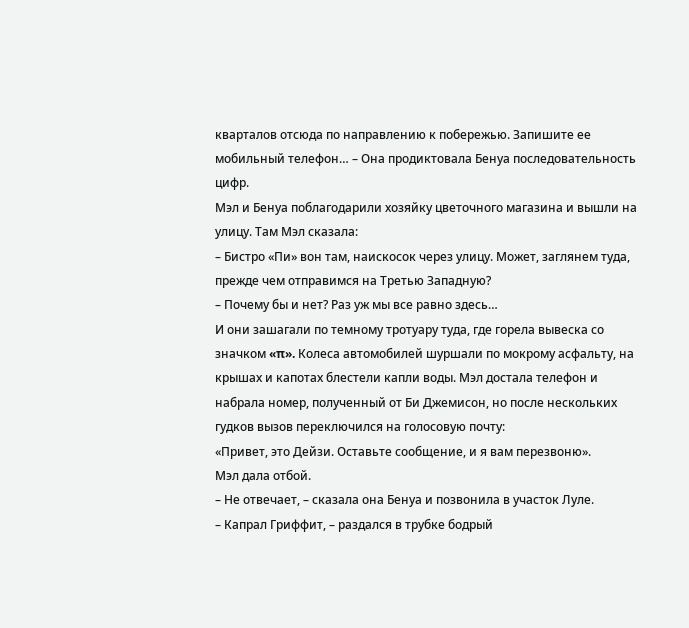кварталов отсюда по направлению к побережью. Запишите ее мобильный телефон… – Она продиктовала Бенуа последовательность цифр.
Мэл и Бенуа поблагодарили хозяйку цветочного магазина и вышли на улицу. Там Мэл сказала:
– Бистро «Пи» вон там, наискосок через улицу. Может, заглянем туда, прежде чем отправимся на Третью Западную?
– Почему бы и нет? Раз уж мы все равно здесь…
И они зашагали по темному тротуару туда, где горела вывеска со значком «π». Колеса автомобилей шуршали по мокрому асфальту, на крышах и капотах блестели капли воды. Мэл достала телефон и набрала номер, полученный от Би Джемисон, но после нескольких гудков вызов переключился на голосовую почту:
«Привет, это Дейзи. Оставьте сообщение, и я вам перезвоню».
Мэл дала отбой.
– Не отвечает, – сказала она Бенуа и позвонила в участок Луле.
– Капрал Гриффит, – раздался в трубке бодрый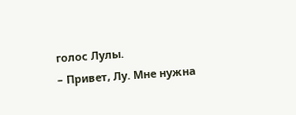голос Лулы.
– Привет, Лу. Мне нужна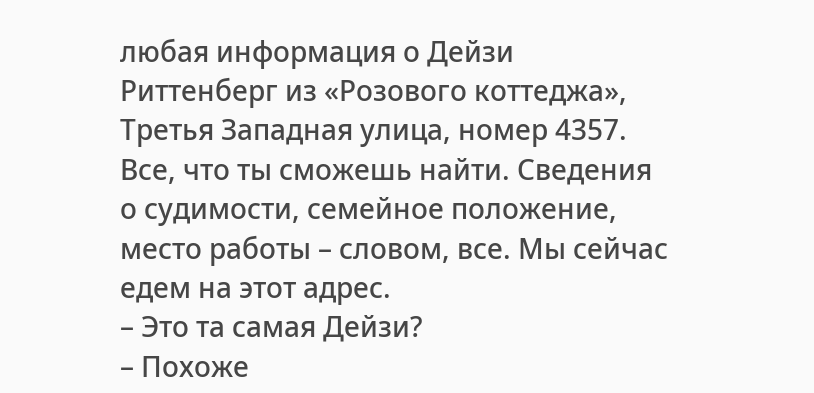любая информация о Дейзи Риттенберг из «Розового коттеджа», Третья Западная улица, номер 4357. Все, что ты сможешь найти. Сведения о судимости, семейное положение, место работы – словом, все. Мы сейчас едем на этот адрес.
– Это та самая Дейзи?
– Похоже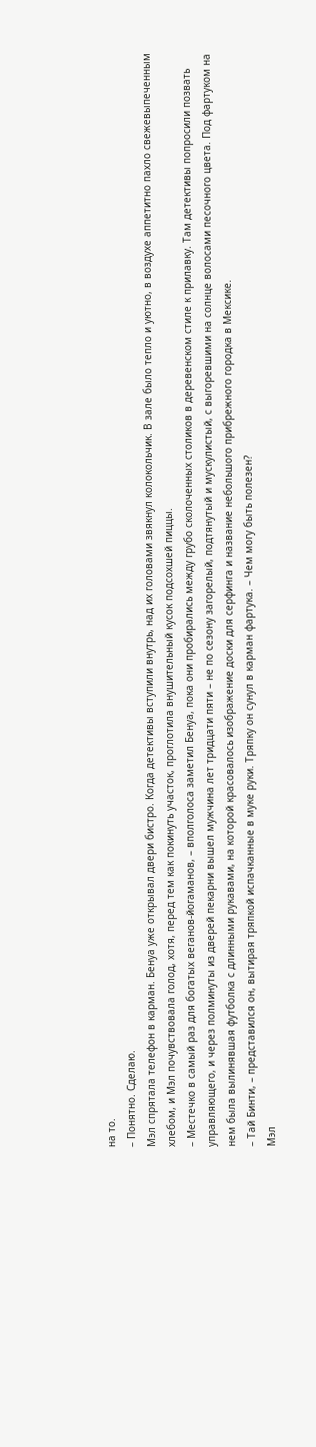на то.
– Понятно. Сделаю.
Мэл спрятала телефон в карман. Бенуа уже открывал двери бистро. Когда детективы вступили внутрь, над их головами звякнул колокольчик. В зале было тепло и уютно, в воздухе аппетитно пахло свежевыпеченным хлебом, и Мэл почувствовала голод, хотя, перед тем как покинуть участок, проглотила внушительный кусок подсохшей пиццы.
– Местечко в самый раз для богатых веганов-йогаманов, – вполголоса заметил Бенуа, пока они пробирались между грубо сколоченных столиков в деревенском стиле к прилавку. Там детективы попросили позвать управляющего, и через полминуты из дверей пекарни вышел мужчина лет тридцати пяти – не по сезону загорелый, подтянутый и мускулистый, с выгоревшими на солнце волосами песочного цвета. Под фартуком на нем была вылинявшая футболка с длинными рукавами, на которой красовалось изображение доски для серфинга и название небольшого прибрежного городка в Мексике.
– Тай Бинти, – представился он, вытирая тряпкой испачканные в муке руки. Тряпку он сунул в карман фартука. – Чем могу быть полезен?
Мэл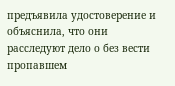предъявила удостоверение и объяснила, что они расследуют дело о без вести пропавшем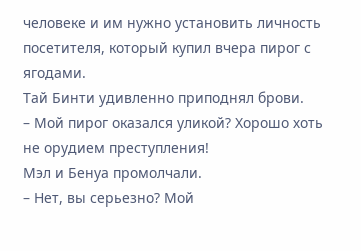человеке и им нужно установить личность посетителя, который купил вчера пирог с ягодами.
Тай Бинти удивленно приподнял брови.
– Мой пирог оказался уликой? Хорошо хоть не орудием преступления!
Мэл и Бенуа промолчали.
– Нет, вы серьезно? Мой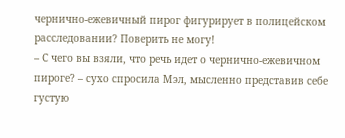чернично-ежевичный пирог фигурирует в полицейском расследовании? Поверить не могу!
– С чего вы взяли, что речь идет о чернично-ежевичном пироге? – сухо спросила Мэл, мысленно представив себе густую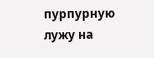пурпурную лужу на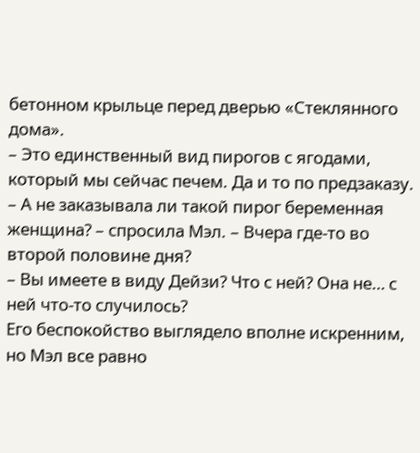бетонном крыльце перед дверью «Стеклянного дома».
– Это единственный вид пирогов с ягодами, который мы сейчас печем. Да и то по предзаказу.
– А не заказывала ли такой пирог беременная женщина? – спросила Мэл. – Вчера где-то во второй половине дня?
– Вы имеете в виду Дейзи? Что с ней? Она не… с ней что-то случилось?
Его беспокойство выглядело вполне искренним, но Мэл все равно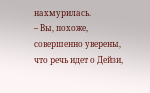нахмурилась.
– Вы, похоже, совершенно уверены, что речь идет о Дейзи,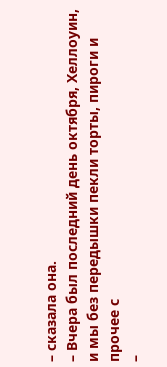– сказала она.
– Вчера был последний день октября, Хеллоуин, и мы без передышки пекли торты, пироги и прочее с
–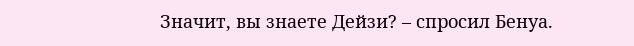Значит, вы знаете Дейзи? – спросил Бенуа.